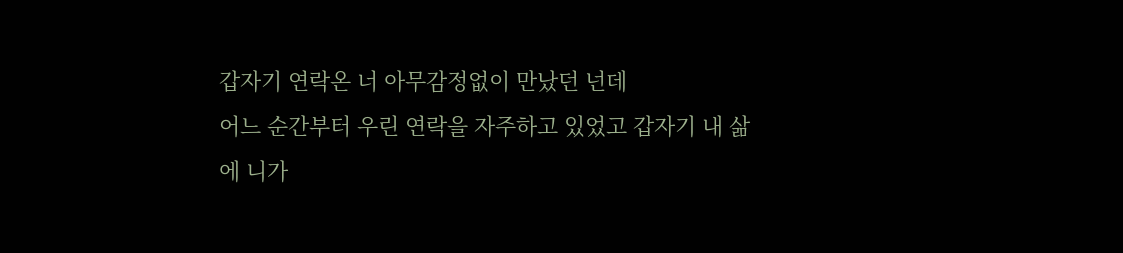갑자기 연락온 너 아무감정없이 만났던 넌데
어느 순간부터 우린 연락을 자주하고 있었고 갑자기 내 삶에 니가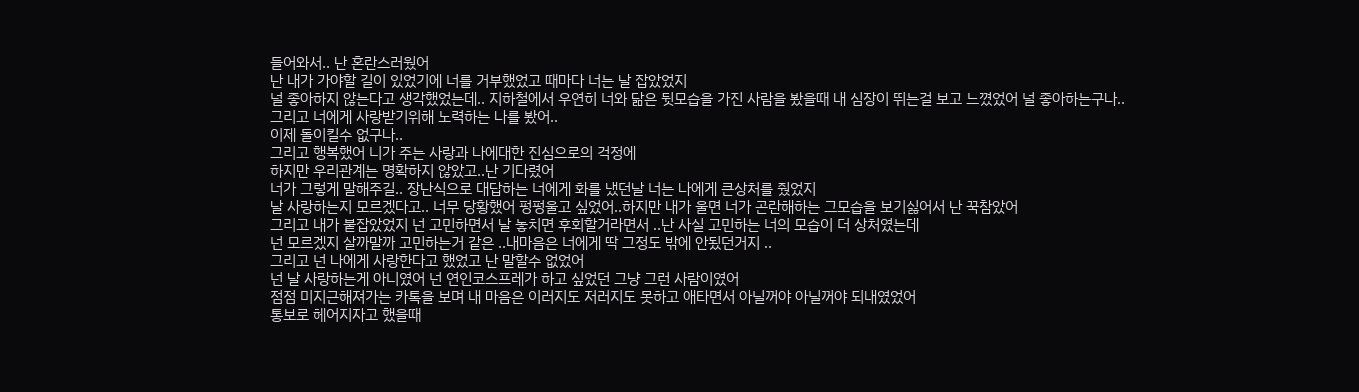들어와서.. 난 혼란스러웠어
난 내가 가야할 길이 있었기에 너를 거부했었고 때마다 너는 날 잡았었지
널 좋아하지 않는다고 생각했었는데.. 지하철에서 우연히 너와 닮은 뒷모습을 가진 사람을 봤을때 내 심장이 뛰는걸 보고 느꼈었어 널 좋아하는구나..
그리고 너에게 사랑받기위해 노력하는 나를 봤어..
이제 돌이킬수 없구나..
그리고 행복했어 니가 주는 사랑과 나에대한 진심으로의 걱정에
하지만 우리관계는 명확하지 않았고..난 기다렸어
너가 그렇게 말해주길.. 장난식으로 대답하는 너에게 화를 냈던날 너는 나에게 큰상처를 줬었지
날 사랑하는지 모르겠다고.. 너무 당황했어 펑펑울고 싶었어..하지만 내가 울면 너가 곤란해하는 그모습을 보기싫어서 난 꾹참았어
그리고 내가 붙잡았었지 넌 고민하면서 날 놓치면 후회할거라면서 ..난 사실 고민하는 너의 모습이 더 상처였는데
넌 모르겠지 살까말까 고민하는거 같은 ..내마음은 너에게 딱 그정도 밖에 안됬던거지 ..
그리고 넌 나에게 사랑한다고 했었고 난 말할수 없었어
넌 날 사랑하는게 아니였어 넌 연인코스프레가 하고 싶었던 그냥 그런 사람이였어
점점 미지근해져가는 카톡을 보며 내 마음은 이러지도 저러지도 못하고 애타면서 아닐꺼야 아닐꺼야 되내였었어
통보로 헤어지자고 했을때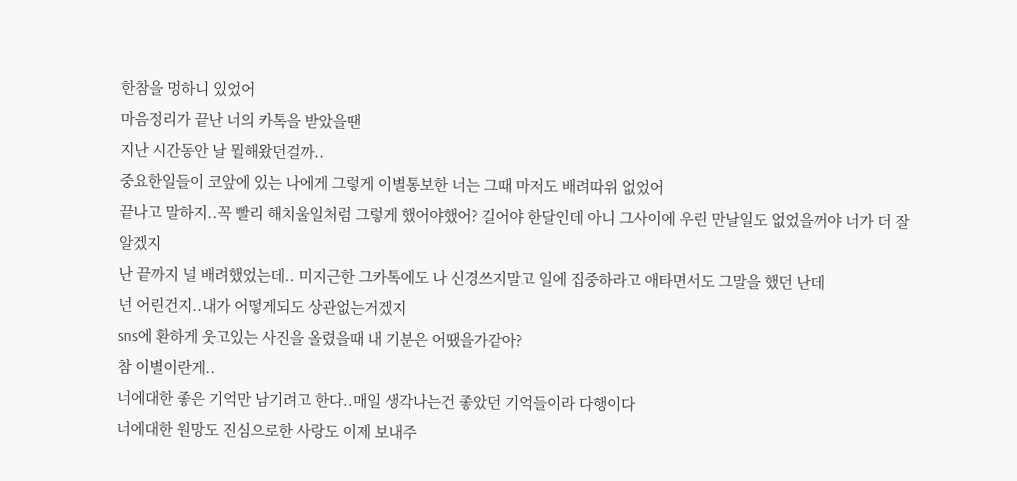한참을 멍하니 있었어
마음정리가 끝난 너의 카톡을 받았을땐
지난 시간동안 날 뭘해왔던걸까..
중요한일들이 코앞에 있는 나에게 그렇게 이별통보한 너는 그때 마저도 배려따위 없었어
끝나고 말하지..꼭 빨리 해치울일처럼 그렇게 했어야했어? 길어야 한달인데 아니 그사이에 우린 만날일도 없었을꺼야 너가 더 잘 알겠지
난 끝까지 널 배려했었는데.. 미지근한 그카톡에도 나 신경쓰지말고 일에 집중하라고 애타면서도 그말을 했던 난데
넌 어린건지..내가 어떻게되도 상관없는거겠지
sns에 환하게 웃고있는 사진을 올렸을때 내 기분은 어땠을가같아?
참 이별이란게..
너에대한 좋은 기억만 남기려고 한다..매일 생각나는건 좋았던 기억들이라 다행이다
너에대한 원망도 진심으로한 사랑도 이제 보내주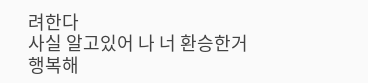려한다
사실 알고있어 나 너 환승한거
행복해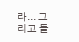라... 그리고 돌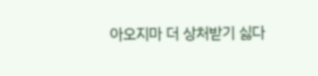아오지마 더 상처받기 싫다